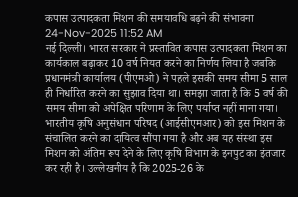कपास उत्पादकता मिशन की समयावधि बढ़ने की संभावना
24-Nov-2025 11:52 AM
नई दिल्ली। भारत सरकार ने प्रस्तावित कपास उत्पादकता मिशन का कार्यकाल बढ़ाकर 10 वर्ष नियत करने का निर्णय लिया है जबकि प्रधानमंत्री कार्यालय (पीएमओ) ने पहले इसकी समय सीमा 5 साल ही निर्धारित करने का सुझाव दिया था। समझा जाता है कि 5 वर्ष की समय सीमा को अपेक्षित परिणाम के लिए पर्याप्त नहीं माना गया।
भारतीय कृषि अनुसंधान परिषद (आईसीएमआर) को इस मिशन के संचालित करने का दायित्व सौंपा गया है और अब यह संस्था इस मिशन को अंतिम रूप देने के लिए कृषि विभाग के इनपुट का इंतजार कर रही है। उल्लेखनीय है कि 2025-26 के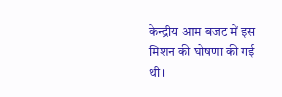केन्द्रीय आम बजट में इस मिशन की घोषणा की गई थी।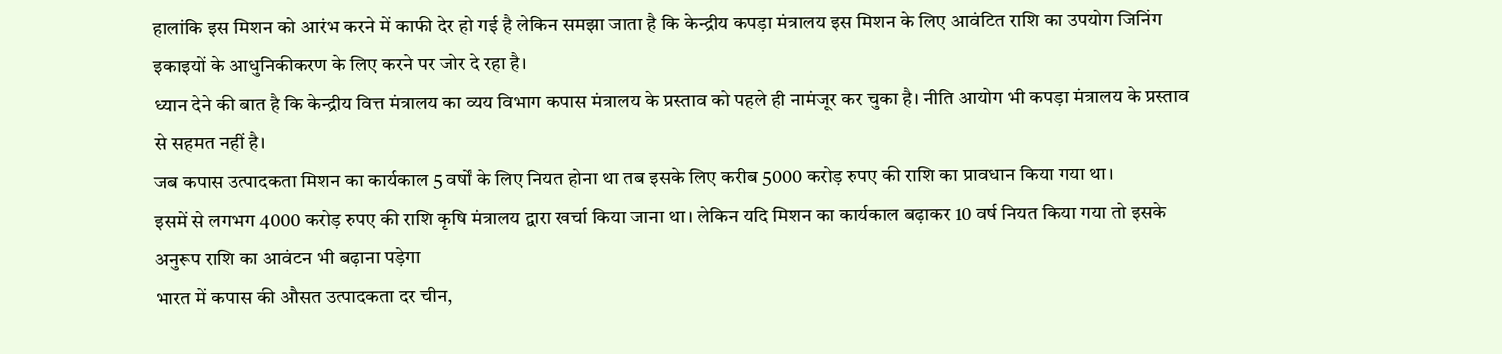हालांकि इस मिशन को आरंभ करने में काफी देर हो गई है लेकिन समझा जाता है कि केन्द्रीय कपड़ा मंत्रालय इस मिशन के लिए आवंटित राशि का उपयोग जिनिंग इकाइयों के आधुनिकीकरण के लिए करने पर जोर दे रहा है।
ध्यान देने की बात है कि केन्द्रीय वित्त मंत्रालय का व्यय विभाग कपास मंत्रालय के प्रस्ताव को पहले ही नामंजूर कर चुका है। नीति आयोग भी कपड़ा मंत्रालय के प्रस्ताव से सहमत नहीं है।
जब कपास उत्पादकता मिशन का कार्यकाल 5 वर्षों के लिए नियत होना था तब इसके लिए करीब 5000 करोड़ रुपए की राशि का प्रावधान किया गया था।
इसमें से लगभग 4000 करोड़ रुपए की राशि कृषि मंत्रालय द्वारा खर्चा किया जाना था। लेकिन यदि मिशन का कार्यकाल बढ़ाकर 10 वर्ष नियत किया गया तो इसके अनुरूप राशि का आवंटन भी बढ़ाना पड़ेगा
भारत में कपास की औसत उत्पादकता दर चीन,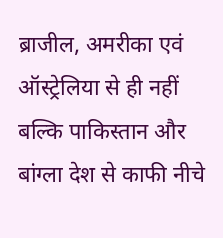ब्राजील, अमरीका एवं ऑस्ट्रेलिया से ही नहीं बल्कि पाकिस्तान और बांग्ला देश से काफी नीचे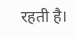रहती है।